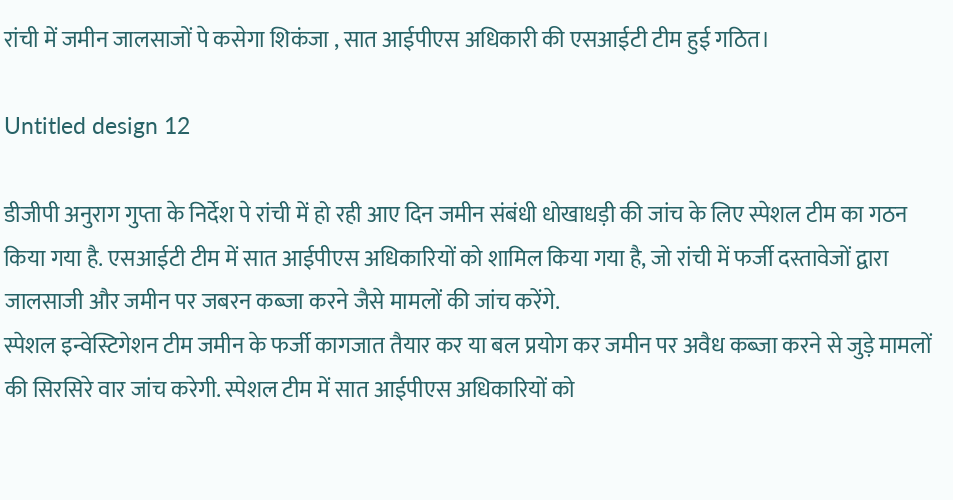रांची में जमीन जालसाजों पे कसेगा शिकंजा , सात आईपीएस अधिकारी की एसआईटी टीम हुई गठित।

Untitled design 12

डीजीपी अनुराग गुप्ता के निर्देश पे रांची में हो रही आए दिन जमीन संबंधी धोखाधड़ी की जांच के लिए स्पेशल टीम का गठन किया गया है. एसआईटी टीम में सात आईपीएस अधिकारियों को शामिल किया गया है, जो रांची में फर्जी दस्तावेजों द्वारा जालसाजी और जमीन पर जबरन कब्जा करने जैसे मामलों की जांच करेंगे.
स्पेशल इन्वेस्टिगेशन टीम जमीन के फर्जी कागजात तैयार कर या बल प्रयोग कर जमीन पर अवैध कब्जा करने से जुड़े मामलों की सिरसिरे वार जांच करेगी. स्पेशल टीम में सात आईपीएस अधिकारियों को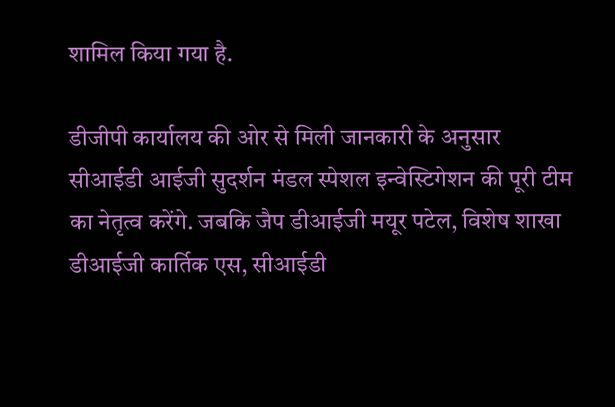शामिल किया गया है.

डीजीपी कार्यालय की ओर से मिली जानकारी के अनुसार सीआईडी आईजी सुदर्शन मंडल स्पेशल इन्वेस्टिगेशन की पूरी टीम का नेतृत्व करेंगे. जबकि जैप डीआईजी मयूर पटेल, विशेष शाखा डीआईजी कार्तिक एस, सीआईडी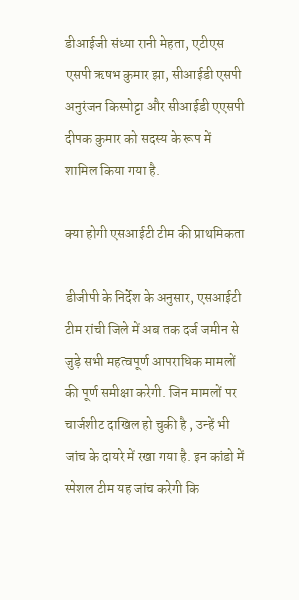डीआईजी संध्या रानी मेहता, एटीएस एसपी ऋषभ कुमार झा, सीआईडी एसपी अनुरंजन किस्पोट्टा और सीआईडी एएसपी दीपक कुमार को सदस्य के रूप में शामिल किया गया है.

क्या होगी एसआईटी टीम की प्राथमिकता

डीजीपी के निर्देश के अनुसार, एसआईटी टीम रांची जिले में अब तक दर्ज जमीन से जुड़े सभी महत्वपूर्ण आपराधिक मामलों की पूर्ण समीक्षा करेगी. जिन मामलों पर चार्जशीट दाखिल हो चुकी है , उन्हें भी जांच के दायरे में रखा गया है. इन कांडो में स्पेशल टीम यह जांच करेगी कि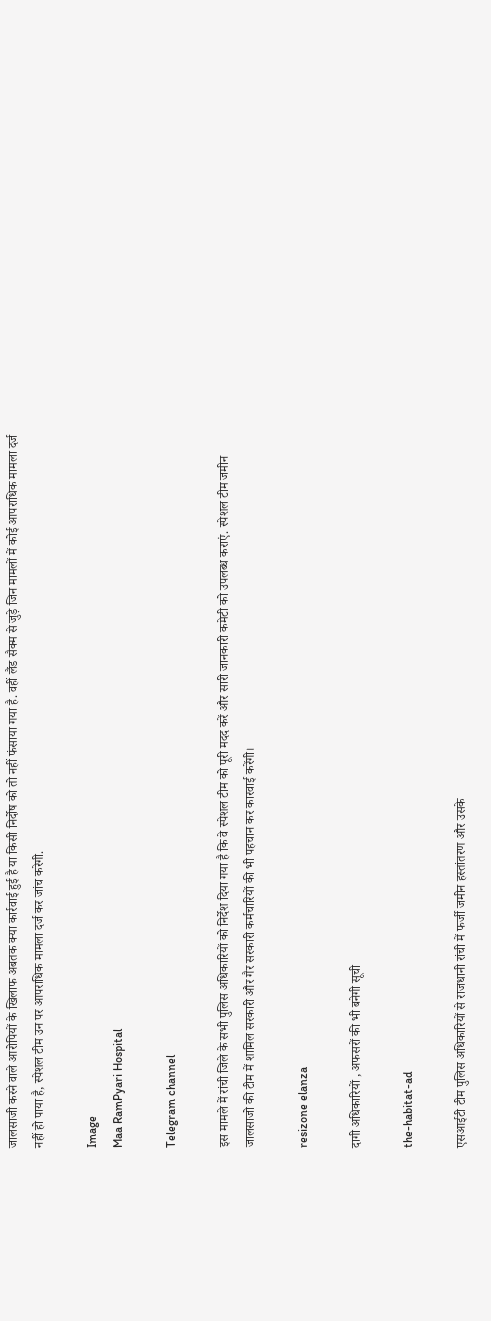जालसाजी करने वाले आरोपियों के खिलाफ अबतक क्या कार्रवाई हुई है या किसी निर्दोष को तो नहीं फंसाया गया है. वहीं लैंड सैक्म से जुड़े जिन मामलों में कोई आपराधिक मामला दर्ज नहीं हो पाया है, स्पेशल टीम उन पर आपराधिक मामला दर्ज कर जांच करेगी.

Image
Maa RamPyari Hospital

Telegram channel

इस मामले में रांची जिले के सभी पुलिस अधिकारियों को निर्देश दिया गया है कि वे स्पेशल टीम को पूरी मदद करें और सारी जानकारी कमेटी को उपलब्ध कराएं. स्पेशल टीम जमीन जालसाजो की टीम में शामिल सरकारी और गैर सरकारी कर्मचारियों की भी पहचान कर कारवाई करेंगी।

resizone elanza

दागी अधिकारियों , अफसरों की भी बनेगी सूची

the-habitat-ad

एसआईटी टीम पुलिस अधिकारियों से राजधानी रांची में फर्जी जमीन हस्तांतरण और उसके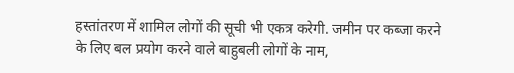हस्तांतरण में शामिल लोगों की सूची भी एकत्र करेगी. जमीन पर कब्जा करने के लिए बल प्रयोग करने वाले बाहुबली लोगों के नाम,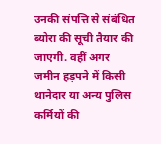उनकी संपत्ति से संबंधित ब्योरा की सूची तैयार की जाएगी. वहीं अगर जमीन हड़पने में किसी थानेदार या अन्य पुलिस कर्मियों की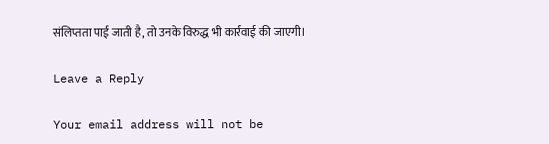संलिप्तता पाई जाती है, तो उनके विरुद्ध भी कार्रवाई की जाएगी।

Leave a Reply

Your email address will not be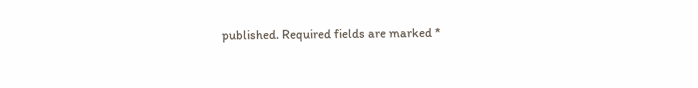published. Required fields are marked *